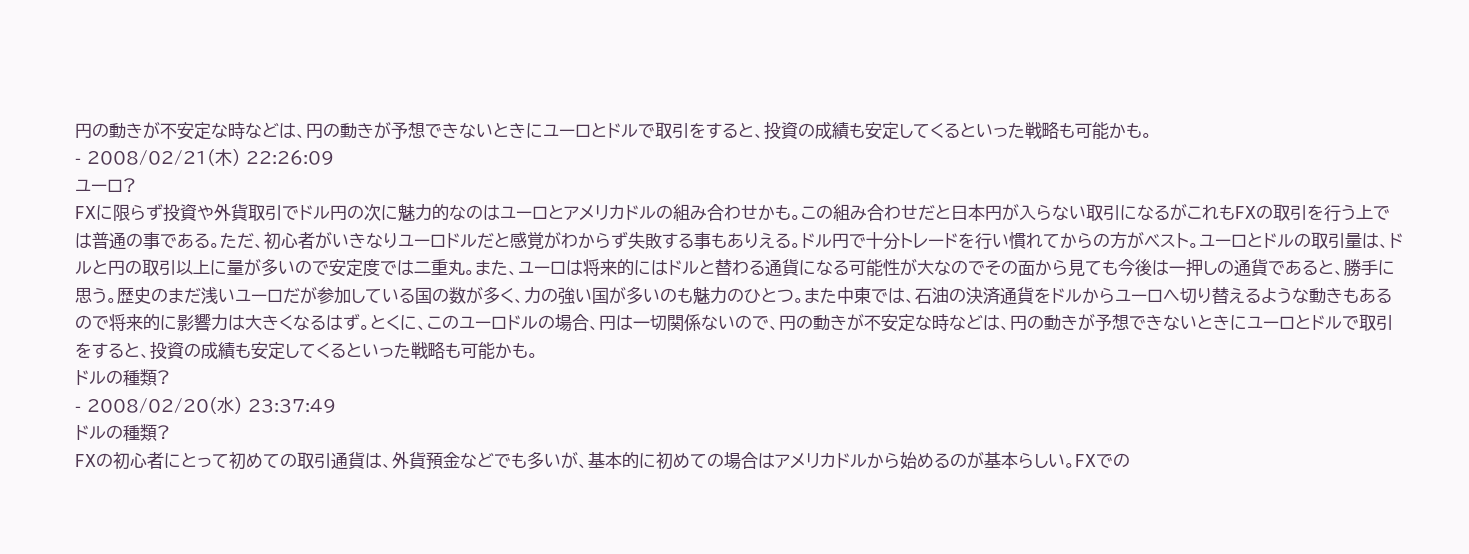円の動きが不安定な時などは、円の動きが予想できないときにユーロとドルで取引をすると、投資の成績も安定してくるといった戦略も可能かも。
- 2008/02/21(木) 22:26:09
ユーロ?
FXに限らず投資や外貨取引でドル円の次に魅力的なのはユーロとアメリカドルの組み合わせかも。この組み合わせだと日本円が入らない取引になるがこれもFXの取引を行う上では普通の事である。ただ、初心者がいきなりユーロドルだと感覚がわからず失敗する事もありえる。ドル円で十分トレードを行い慣れてからの方がベスト。ユーロとドルの取引量は、ドルと円の取引以上に量が多いので安定度では二重丸。また、ユーロは将来的にはドルと替わる通貨になる可能性が大なのでその面から見ても今後は一押しの通貨であると、勝手に思う。歴史のまだ浅いユーロだが参加している国の数が多く、力の強い国が多いのも魅力のひとつ。また中東では、石油の決済通貨をドルからユーロへ切り替えるような動きもあるので将来的に影響力は大きくなるはず。とくに、このユーロドルの場合、円は一切関係ないので、円の動きが不安定な時などは、円の動きが予想できないときにユーロとドルで取引をすると、投資の成績も安定してくるといった戦略も可能かも。
ドルの種類?
- 2008/02/20(水) 23:37:49
ドルの種類?
FXの初心者にとって初めての取引通貨は、外貨預金などでも多いが、基本的に初めての場合はアメリカドルから始めるのが基本らしい。FXでの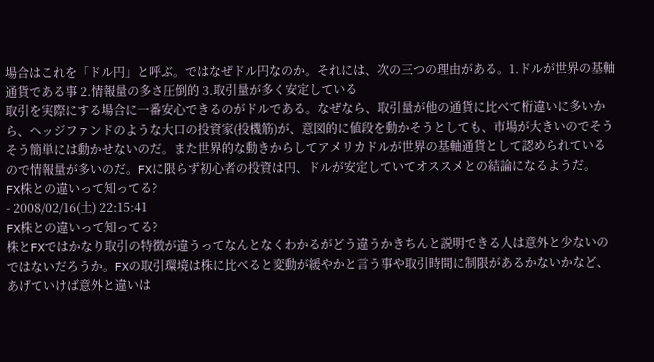場合はこれを「ドル円」と呼ぶ。ではなぜドル円なのか。それには、次の三つの理由がある。1.ドルが世界の基軸通貨である事 2.情報量の多さ圧倒的 3.取引量が多く安定している
取引を実際にする場合に一番安心できるのがドルである。なぜなら、取引量が他の通貨に比べて桁違いに多いから、ヘッジファンドのような大口の投資家(投機筋)が、意図的に値段を動かそうとしても、市場が大きいのでそうそう簡単には動かせないのだ。また世界的な動きからしてアメリカドルが世界の基軸通貨として認められているので情報量が多いのだ。FXに限らず初心者の投資は円、ドルが安定していてオススメとの結論になるようだ。
FX株との違いって知ってる?
- 2008/02/16(土) 22:15:41
FX株との違いって知ってる?
株とFXではかなり取引の特徴が違うってなんとなくわかるがどう違うかきちんと説明できる人は意外と少ないのではないだろうか。FXの取引環境は株に比べると変動が緩やかと言う事や取引時間に制限があるかないかなど、あげていけば意外と違いは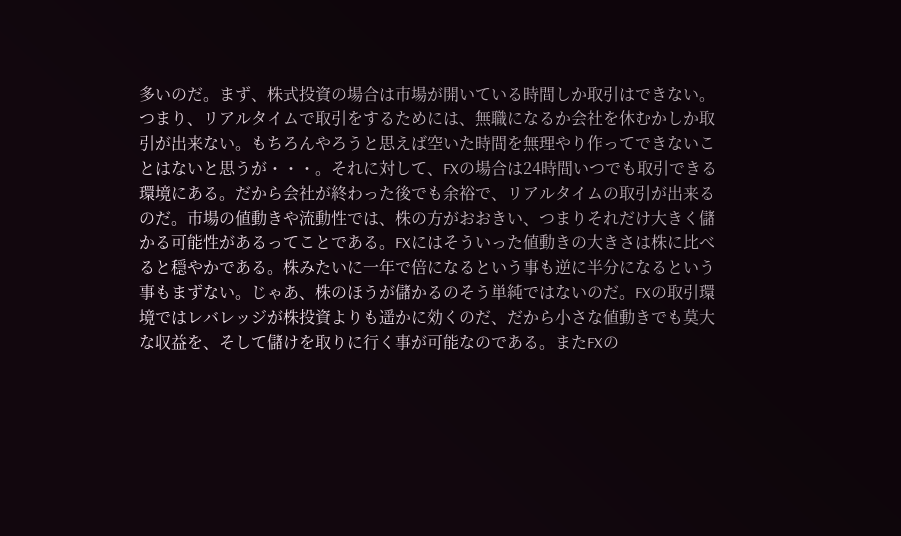多いのだ。まず、株式投資の場合は市場が開いている時間しか取引はできない。つまり、リアルタイムで取引をするためには、無職になるか会社を休むかしか取引が出来ない。もちろんやろうと思えば空いた時間を無理やり作ってできないことはないと思うが・・・。それに対して、FXの場合は24時間いつでも取引できる環境にある。だから会社が終わった後でも余裕で、リアルタイムの取引が出来るのだ。市場の値動きや流動性では、株の方がおおきい、つまりそれだけ大きく儲かる可能性があるってことである。FXにはそういった値動きの大きさは株に比べると穏やかである。株みたいに一年で倍になるという事も逆に半分になるという事もまずない。じゃあ、株のほうが儲かるのそう単純ではないのだ。FXの取引環境ではレバレッジが株投資よりも遥かに効くのだ、だから小さな値動きでも莫大な収益を、そして儲けを取りに行く事が可能なのである。またFXの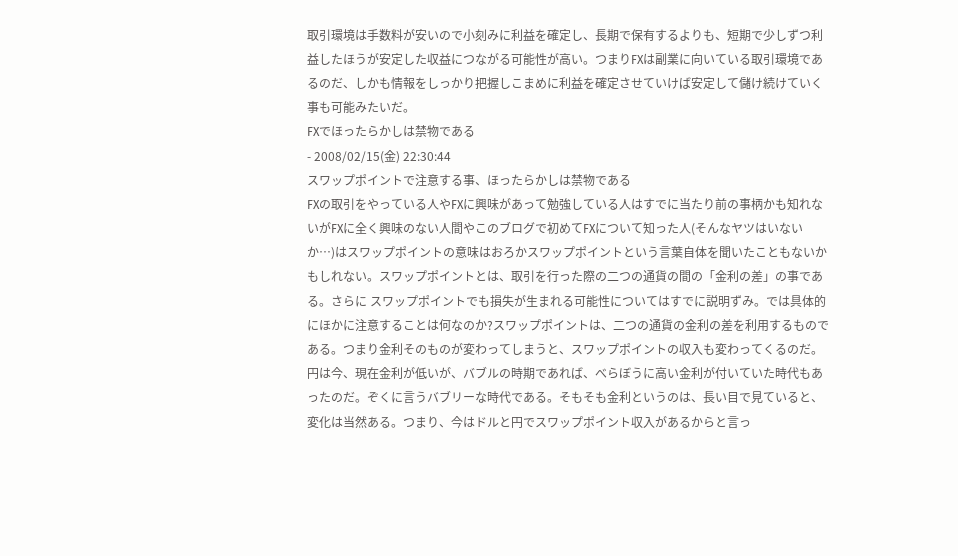取引環境は手数料が安いので小刻みに利益を確定し、長期で保有するよりも、短期で少しずつ利益したほうが安定した収益につながる可能性が高い。つまりFXは副業に向いている取引環境であるのだ、しかも情報をしっかり把握しこまめに利益を確定させていけば安定して儲け続けていく事も可能みたいだ。
FXでほったらかしは禁物である
- 2008/02/15(金) 22:30:44
スワップポイントで注意する事、ほったらかしは禁物である
FXの取引をやっている人やFXに興味があって勉強している人はすでに当たり前の事柄かも知れないがFXに全く興味のない人間やこのブログで初めてFXについて知った人(そんなヤツはいないか…)はスワップポイントの意味はおろかスワップポイントという言葉自体を聞いたこともないかもしれない。スワップポイントとは、取引を行った際の二つの通貨の間の「金利の差」の事である。さらに スワップポイントでも損失が生まれる可能性についてはすでに説明ずみ。では具体的にほかに注意することは何なのか?スワップポイントは、二つの通貨の金利の差を利用するものである。つまり金利そのものが変わってしまうと、スワップポイントの収入も変わってくるのだ。円は今、現在金利が低いが、バブルの時期であれば、べらぼうに高い金利が付いていた時代もあったのだ。ぞくに言うバブリーな時代である。そもそも金利というのは、長い目で見ていると、変化は当然ある。つまり、今はドルと円でスワップポイント収入があるからと言っ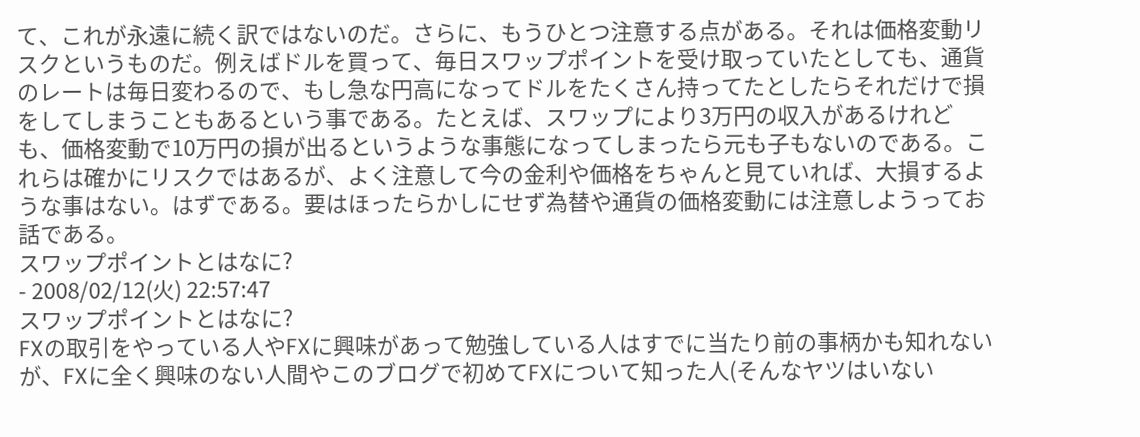て、これが永遠に続く訳ではないのだ。さらに、もうひとつ注意する点がある。それは価格変動リスクというものだ。例えばドルを買って、毎日スワップポイントを受け取っていたとしても、通貨のレートは毎日変わるので、もし急な円高になってドルをたくさん持ってたとしたらそれだけで損をしてしまうこともあるという事である。たとえば、スワップにより3万円の収入があるけれども、価格変動で10万円の損が出るというような事態になってしまったら元も子もないのである。これらは確かにリスクではあるが、よく注意して今の金利や価格をちゃんと見ていれば、大損するような事はない。はずである。要はほったらかしにせず為替や通貨の価格変動には注意しようってお話である。
スワップポイントとはなに?
- 2008/02/12(火) 22:57:47
スワップポイントとはなに?
FXの取引をやっている人やFXに興味があって勉強している人はすでに当たり前の事柄かも知れないが、FXに全く興味のない人間やこのブログで初めてFXについて知った人(そんなヤツはいない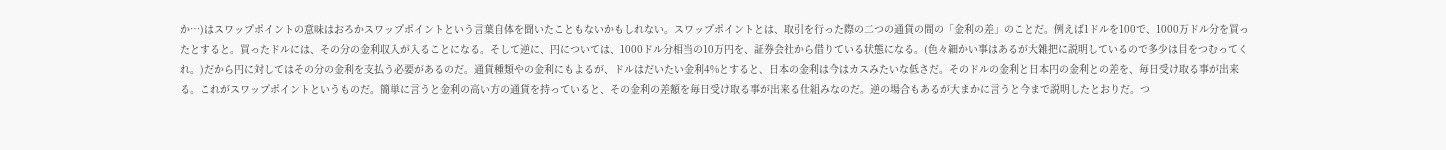か…)はスワップポイントの意味はおろかスワップポイントという言葉自体を聞いたこともないかもしれない。スワップポイントとは、取引を行った際の二つの通貨の間の「金利の差」のことだ。例えば1ドルを100で、1000万ドル分を買ったとすると。買ったドルには、その分の金利収入が入ることになる。そして逆に、円については、1000ドル分相当の10万円を、証券会社から借りている状態になる。(色々細かい事はあるが大雑把に説明しているので多少は目をつむってくれ。)だから円に対してはその分の金利を支払う必要があるのだ。通貨種類やの金利にもよるが、ドルはだいたい金利4%とすると、日本の金利は今はカスみたいな低さだ。そのドルの金利と日本円の金利との差を、毎日受け取る事が出来る。これがスワップポイントというものだ。簡単に言うと金利の高い方の通貨を持っていると、その金利の差額を毎日受け取る事が出来る仕組みなのだ。逆の場合もあるが大まかに言うと今まで説明したとおりだ。つ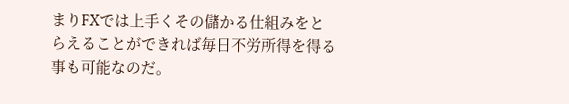まりFXでは上手くその儲かる仕組みをとらえることができれば毎日不労所得を得る事も可能なのだ。